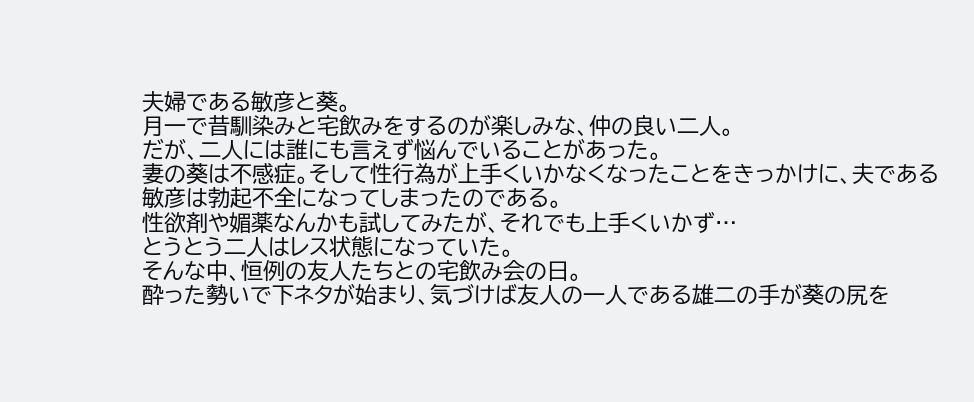夫婦である敏彦と葵。
月一で昔馴染みと宅飲みをするのが楽しみな、仲の良い二人。
だが、二人には誰にも言えず悩んでいることがあった。
妻の葵は不感症。そして性行為が上手くいかなくなったことをきっかけに、夫である敏彦は勃起不全になってしまったのである。
性欲剤や媚薬なんかも試してみたが、それでも上手くいかず…
とうとう二人はレス状態になっていた。
そんな中、恒例の友人たちとの宅飲み会の日。
酔った勢いで下ネタが始まり、気づけば友人の一人である雄二の手が葵の尻を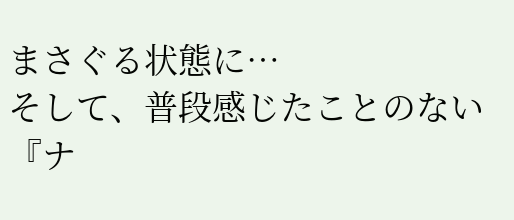まさぐる状態に…
そして、普段感じたことのない『ナ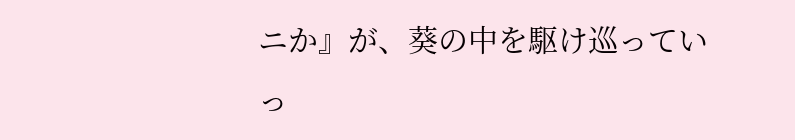ニか』が、葵の中を駆け巡っていっ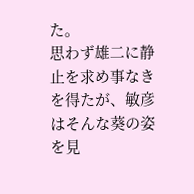た。
思わず雄二に静止を求め事なきを得たが、敏彦はそんな葵の姿を見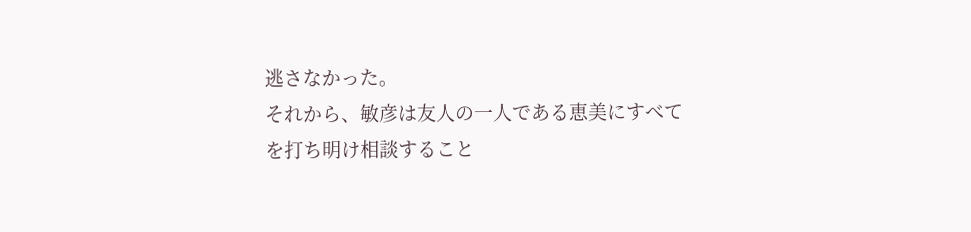逃さなかった。
それから、敏彦は友人の一人である恵美にすべてを打ち明け相談すること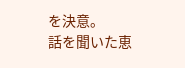を決意。
話を聞いた恵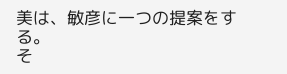美は、敏彦に一つの提案をする。
そ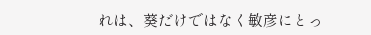れは、葵だけではなく敏彦にとっ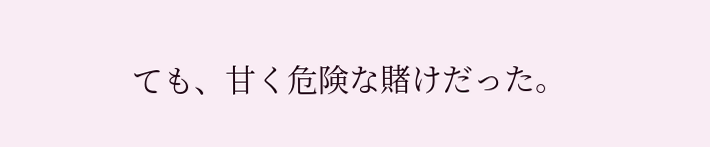ても、甘く危険な賭けだった。